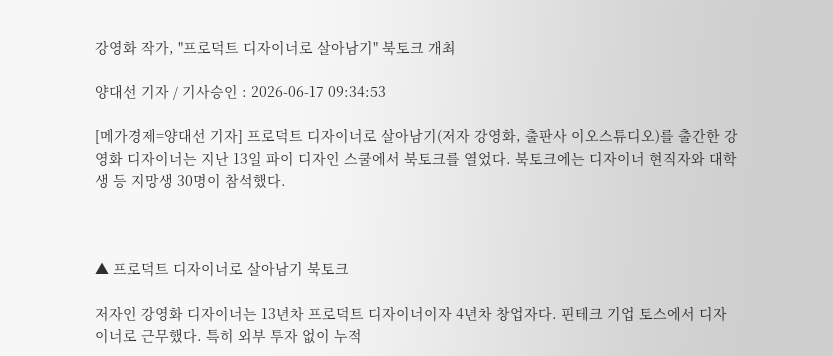강영화 작가, "프로덕트 디자이너로 살아남기" 북토크 개최

양대선 기자 / 기사승인 : 2026-06-17 09:34:53

[메가경제=양대선 기자] 프로덕트 디자이너로 살아남기(저자 강영화, 출판사 이오스튜디오)를 출간한 강영화 디자이너는 지난 13일 파이 디자인 스쿨에서 북토크를 열었다. 북토크에는 디자이너 현직자와 대학생 등 지망생 30명이 참석했다.



▲ 프로덕트 디자이너로 살아남기 북토크

저자인 강영화 디자이너는 13년차 프로덕트 디자이너이자 4년차 창업자다. 핀테크 기업 토스에서 디자이너로 근무했다. 특히 외부 투자 없이 누적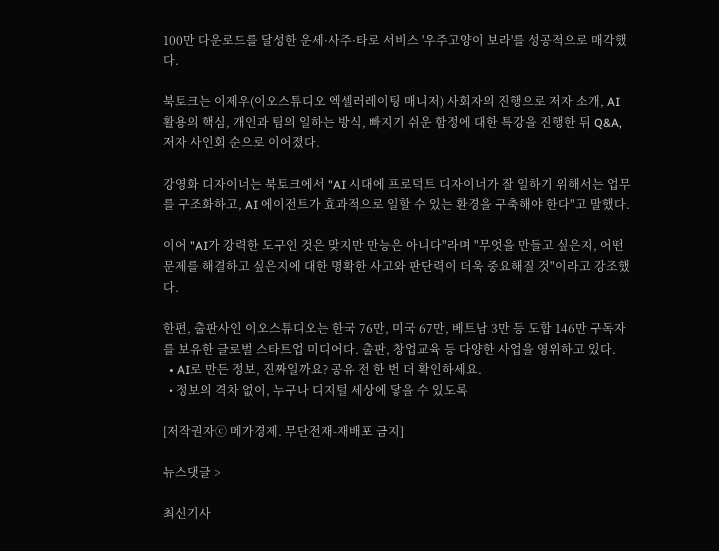100만 다운로드를 달성한 운세·사주·타로 서비스 '우주고양이 보라'를 성공적으로 매각했다.

북토크는 이제우(이오스튜디오 엑셀러레이팅 매니저) 사회자의 진행으로 저자 소개, AI 활용의 핵심, 개인과 팀의 일하는 방식, 빠지기 쉬운 함정에 대한 특강을 진행한 뒤 Q&A, 저자 사인회 순으로 이어졌다.

강영화 디자이너는 북토크에서 "AI 시대에 프로덕트 디자이너가 잘 일하기 위해서는 업무를 구조화하고, AI 에이전트가 효과적으로 일할 수 있는 환경을 구축해야 한다"고 말했다.

이어 "AI가 강력한 도구인 것은 맞지만 만능은 아니다"라며 "무엇을 만들고 싶은지, 어떤 문제를 해결하고 싶은지에 대한 명확한 사고와 판단력이 더욱 중요해질 것"이라고 강조했다.

한편, 출판사인 이오스튜디오는 한국 76만, 미국 67만, 베트남 3만 등 도합 146만 구독자를 보유한 글로벌 스타트업 미디어다. 출판, 창업교육 등 다양한 사업을 영위하고 있다.
  • AI로 만든 정보, 진짜일까요? 공유 전 한 번 더 확인하세요.
  • 정보의 격차 없이, 누구나 디지털 세상에 닿을 수 있도록

[저작권자ⓒ 메가경제. 무단전재-재배포 금지]

뉴스댓글 >

최신기사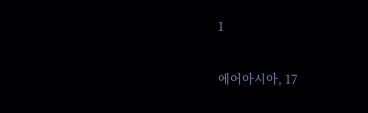1

에어아시아, 17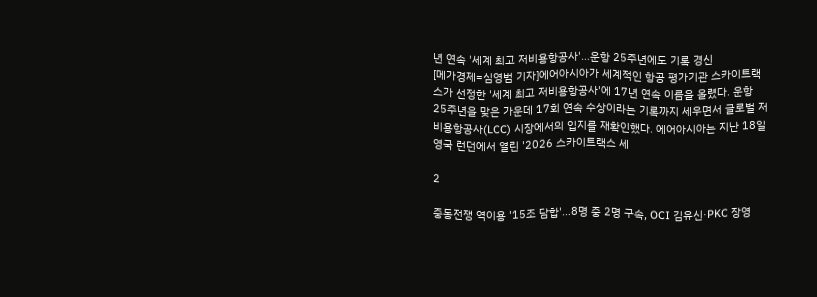년 연속 '세계 최고 저비용항공사'…운항 25주년에도 기록 경신
[메가경제=심영범 기자]에어아시아가 세계적인 항공 평가기관 스카이트랙스가 선정한 '세계 최고 저비용항공사'에 17년 연속 이름을 올렸다. 운항 25주년을 맞은 가운데 17회 연속 수상이라는 기록까지 세우면서 글로벌 저비용항공사(LCC) 시장에서의 입지를 재확인했다. 에어아시아는 지난 18일 영국 런던에서 열린 '2026 스카이트랙스 세

2

중동전쟁 역이용 '15조 담합'…8명 중 2명 구속, OCI 김유신·PKC 장영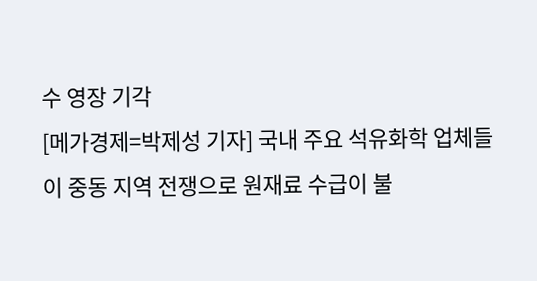수 영장 기각
[메가경제=박제성 기자] 국내 주요 석유화학 업체들이 중동 지역 전쟁으로 원재료 수급이 불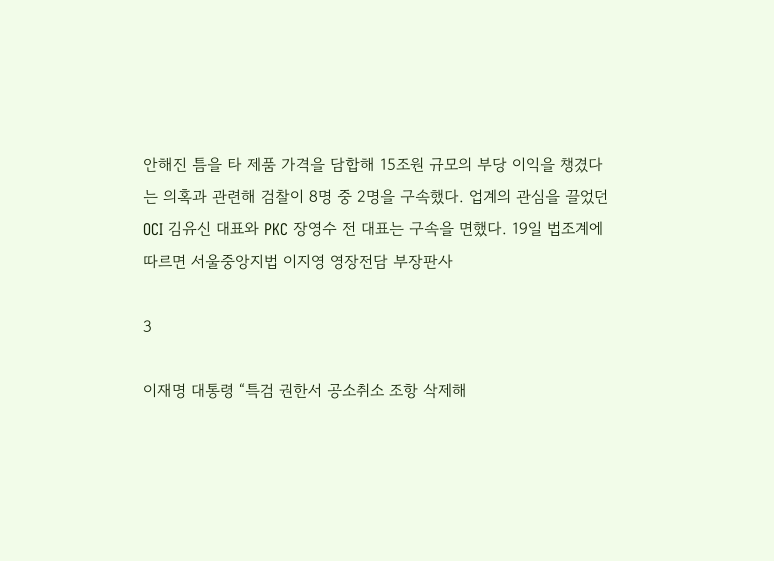안해진 틈을 타 제품 가격을 담합해 15조원 규모의 부당 이익을 챙겼다는 의혹과 관련해 검찰이 8명 중 2명을 구속했다. 업계의 관심을 끌었던 OCI 김유신 대표와 PKC 장영수 전 대표는 구속을 면했다. 19일 법조계에 따르면 서울중앙지법 이지영 영장전담 부장판사

3

이재명 대통령 “특검 권한서 공소취소 조항 삭제해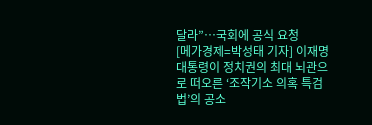달라”…국회에 공식 요청
[메가경제=박성태 기자] 이재명 대통령이 정치권의 최대 뇌관으로 떠오른 ‘조작기소 의혹 특검법’의 공소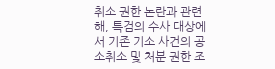취소 권한 논란과 관련해, 특검의 수사 대상에서 기존 기소 사건의 공소취소 및 처분 권한 조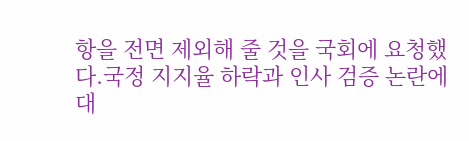항을 전면 제외해 줄 것을 국회에 요청했다.국정 지지율 하락과 인사 검증 논란에 대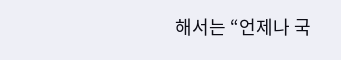해서는 “언제나 국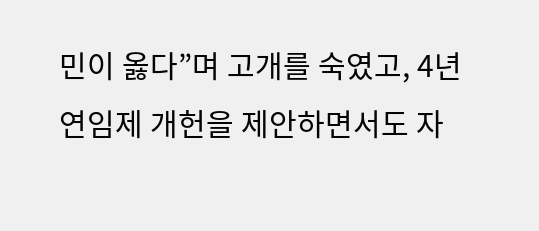민이 옳다”며 고개를 숙였고, 4년 연임제 개헌을 제안하면서도 자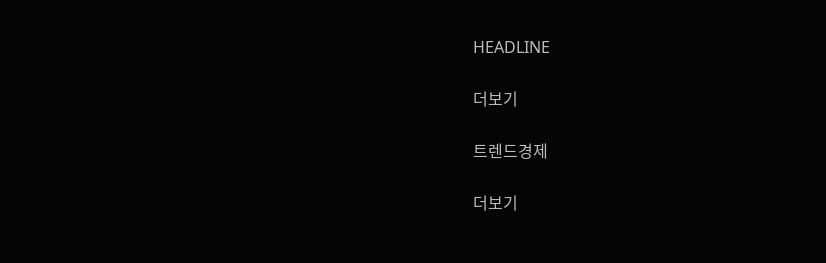HEADLINE

더보기

트렌드경제

더보기